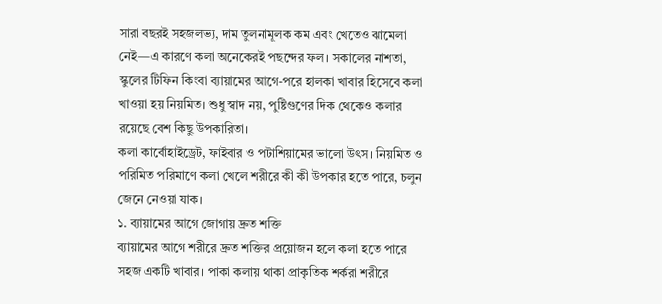সারা বছরই সহজলভ্য, দাম তুলনামূলক কম এবং খেতেও ঝামেলা নেই—এ কারণে কলা অনেকেরই পছন্দের ফল। সকালের নাশতা, স্কুলের টিফিন কিংবা ব্যায়ামের আগে-পরে হালকা খাবার হিসেবে কলা খাওয়া হয় নিয়মিত। শুধু স্বাদ নয়, পুষ্টিগুণের দিক থেকেও কলার রয়েছে বেশ কিছু উপকারিতা।
কলা কার্বোহাইড্রেট, ফাইবার ও পটাশিয়ামের ভালো উৎস। নিয়মিত ও পরিমিত পরিমাণে কলা খেলে শরীরে কী কী উপকার হতে পারে, চলুন জেনে নেওয়া যাক।
১. ব্যায়ামের আগে জোগায় দ্রুত শক্তি
ব্যায়ামের আগে শরীরে দ্রুত শক্তির প্রয়োজন হলে কলা হতে পারে সহজ একটি খাবার। পাকা কলায় থাকা প্রাকৃতিক শর্করা শরীরে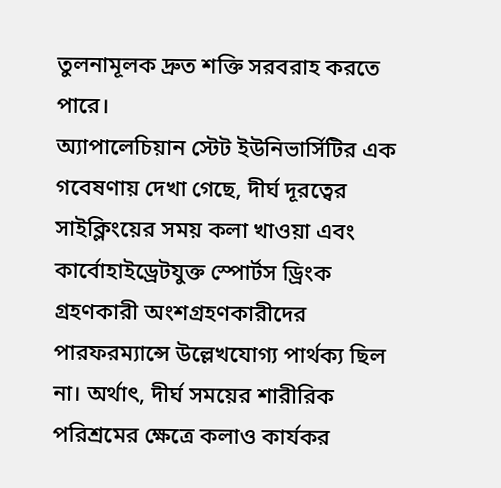তুলনামূলক দ্রুত শক্তি সরবরাহ করতে পারে।
অ্যাপালেচিয়ান স্টেট ইউনিভার্সিটির এক গবেষণায় দেখা গেছে, দীর্ঘ দূরত্বের সাইক্লিংয়ের সময় কলা খাওয়া এবং কার্বোহাইড্রেটযুক্ত স্পোর্টস ড্রিংক গ্রহণকারী অংশগ্রহণকারীদের পারফরম্যান্সে উল্লেখযোগ্য পার্থক্য ছিল না। অর্থাৎ, দীর্ঘ সময়ের শারীরিক পরিশ্রমের ক্ষেত্রে কলাও কার্যকর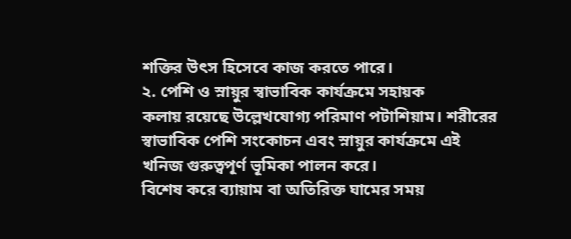শক্তির উৎস হিসেবে কাজ করতে পারে।
২. পেশি ও স্নায়ুর স্বাভাবিক কার্যক্রমে সহায়ক
কলায় রয়েছে উল্লেখযোগ্য পরিমাণ পটাশিয়াম। শরীরের স্বাভাবিক পেশি সংকোচন এবং স্নায়ুর কার্যক্রমে এই খনিজ গুরুত্বপূর্ণ ভূমিকা পালন করে।
বিশেষ করে ব্যায়াম বা অতিরিক্ত ঘামের সময়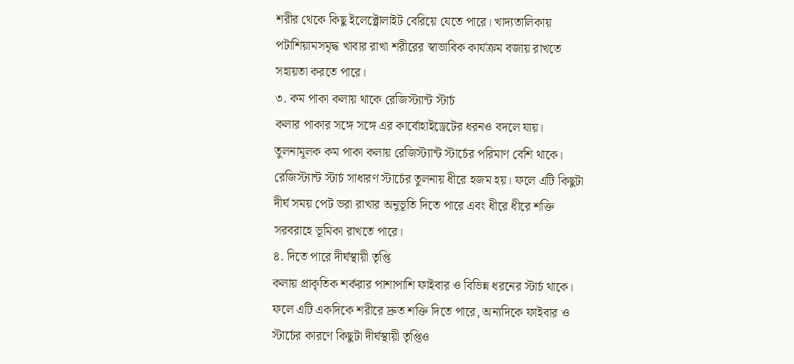শরীর থেকে কিছু ইলেক্ট্রোলাইট বেরিয়ে যেতে পারে। খাদ্যতালিকায় পটাশিয়ামসমৃদ্ধ খাবার রাখা শরীরের স্বাভাবিক কার্যক্রম বজায় রাখতে সহায়তা করতে পারে।
৩. কম পাকা কলায় থাকে রেজিস্ট্যান্ট স্টার্চ
কলার পাকার সঙ্গে সঙ্গে এর কার্বোহাইড্রেটের ধরনও বদলে যায়। তুলনামূলক কম পাকা কলায় রেজিস্ট্যান্ট স্টার্চের পরিমাণ বেশি থাকে।
রেজিস্ট্যান্ট স্টার্চ সাধারণ স্টার্চের তুলনায় ধীরে হজম হয়। ফলে এটি কিছুটা দীর্ঘ সময় পেট ভরা রাখার অনুভূতি দিতে পারে এবং ধীরে ধীরে শক্তি সরবরাহে ভূমিকা রাখতে পারে।
৪. দিতে পারে দীর্ঘস্থায়ী তৃপ্তি
কলায় প্রাকৃতিক শর্করার পাশাপাশি ফাইবার ও বিভিন্ন ধরনের স্টার্চ থাকে। ফলে এটি একদিকে শরীরে দ্রুত শক্তি দিতে পারে, অন্যদিকে ফাইবার ও স্টার্চের কারণে কিছুটা দীর্ঘস্থায়ী তৃপ্তিও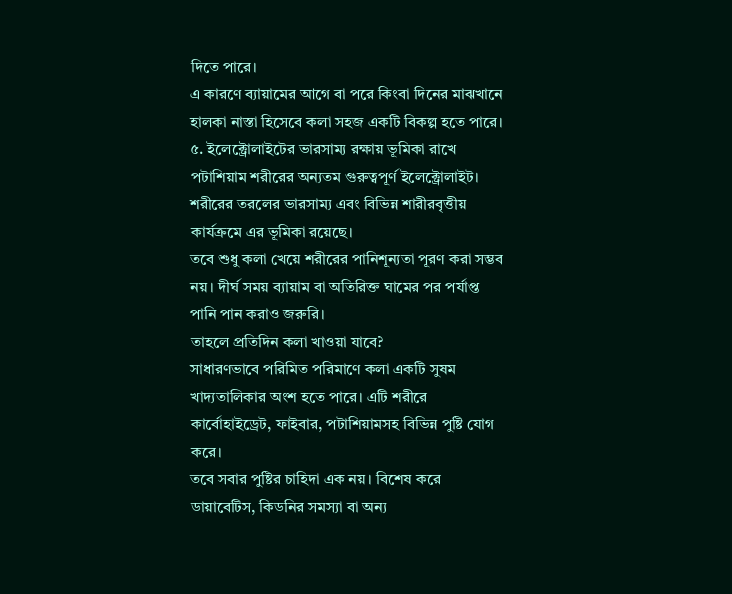দিতে পারে।
এ কারণে ব্যায়ামের আগে বা পরে কিংবা দিনের মাঝখানে হালকা নাস্তা হিসেবে কলা সহজ একটি বিকল্প হতে পারে।
৫. ইলেক্ট্রোলাইটের ভারসাম্য রক্ষায় ভূমিকা রাখে
পটাশিয়াম শরীরের অন্যতম গুরুত্বপূর্ণ ইলেক্ট্রোলাইট। শরীরের তরলের ভারসাম্য এবং বিভিন্ন শারীরবৃত্তীয় কার্যক্রমে এর ভূমিকা রয়েছে।
তবে শুধু কলা খেয়ে শরীরের পানিশূন্যতা পূরণ করা সম্ভব নয়। দীর্ঘ সময় ব্যায়াম বা অতিরিক্ত ঘামের পর পর্যাপ্ত পানি পান করাও জরুরি।
তাহলে প্রতিদিন কলা খাওয়া যাবে?
সাধারণভাবে পরিমিত পরিমাণে কলা একটি সুষম খাদ্যতালিকার অংশ হতে পারে। এটি শরীরে কার্বোহাইড্রেট, ফাইবার, পটাশিয়ামসহ বিভিন্ন পুষ্টি যোগ করে।
তবে সবার পুষ্টির চাহিদা এক নয়। বিশেষ করে ডায়াবেটিস, কিডনির সমস্যা বা অন্য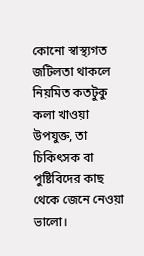কোনো স্বাস্থ্যগত জটিলতা থাকলে নিয়মিত কতটুকু কলা খাওয়া উপযুক্ত, তা চিকিৎসক বা পুষ্টিবিদের কাছ থেকে জেনে নেওয়া ভালো।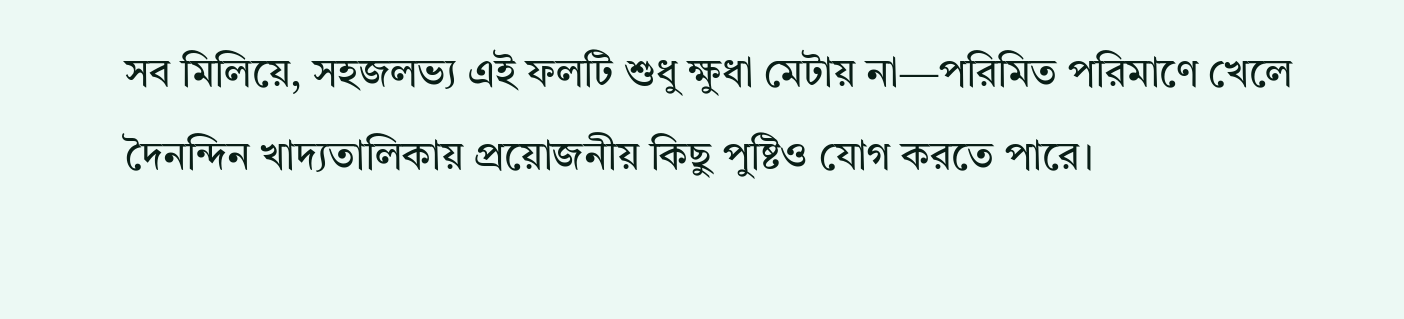সব মিলিয়ে, সহজলভ্য এই ফলটি শুধু ক্ষুধা মেটায় না—পরিমিত পরিমাণে খেলে দৈনন্দিন খাদ্যতালিকায় প্রয়োজনীয় কিছু পুষ্টিও যোগ করতে পারে।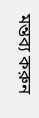মন্তব্য করুন